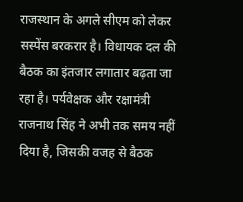राजस्थान के अगले सीएम को लेकर सस्पेंस बरकरार है। विधायक दल की बैठक का इंतजार लगातार बढ़ता जा रहा है। पर्यवेक्षक और रक्षामंत्री राजनाथ सिंह ने अभी तक समय नहीं दिया है, जिसकी वजह से बैठक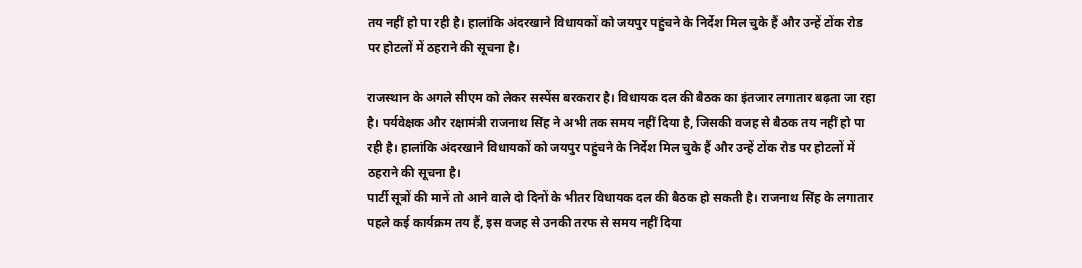तय नहीं हो पा रही है। हालांकि अंदरखाने विधायकों को जयपुर पहुंचने के निर्देश मिल चुके हैं और उन्हें टोंक रोड पर होटलों में ठहराने की सूचना है।

राजस्थान के अगले सीएम को लेकर सस्पेंस बरकरार है। विधायक दल की बैठक का इंतजार लगातार बढ़ता जा रहा है। पर्यवेक्षक और रक्षामंत्री राजनाथ सिंह ने अभी तक समय नहीं दिया है, जिसकी वजह से बैठक तय नहीं हो पा रही है। हालांकि अंदरखाने विधायकों को जयपुर पहुंचने के निर्देश मिल चुके हैं और उन्हें टोंक रोड पर होटलों में ठहराने की सूचना है।
पार्टी सूत्रों की मानें तो आने वाले दो दिनों के भीतर विधायक दल की बैठक हो सकती है। राजनाथ सिंह के लगातार पहले कई कार्यक्रम तय हैं, इस वजह से उनकी तरफ से समय नहीं दिया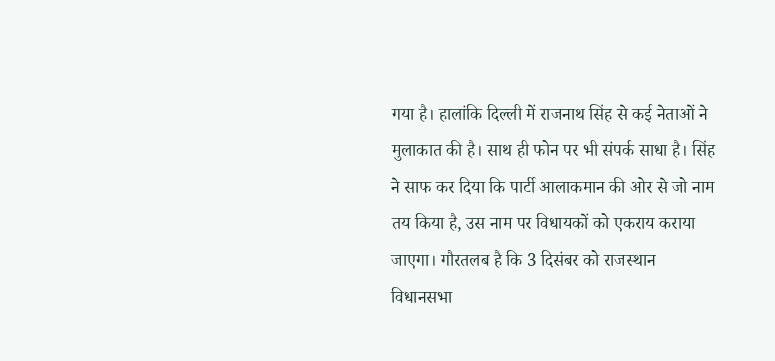गया है। हालांकि दिल्ली में राजनाथ सिंह से कई नेताओं ने मुलाकात की है। साथ ही फोन पर भी संपर्क साधा है। सिंह ने साफ कर दिया कि पार्टी आलाकमान की ओर से जो नाम तय किया है, उस नाम पर विधायकों को एकराय कराया जाएगा। गौरतलब है कि 3 दिसंबर को राजस्थान विधानसभा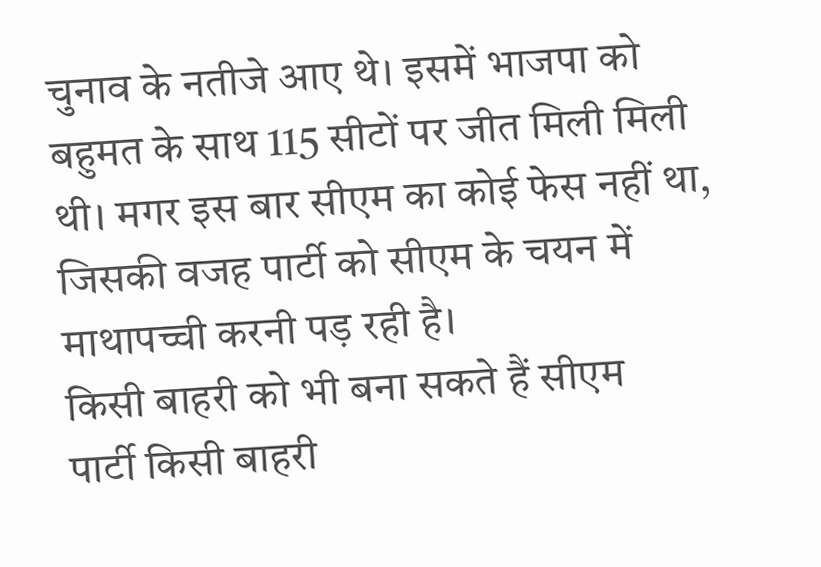चुनाव के नतीजे आए थे। इसमें भाजपा को बहुमत के साथ 115 सीटों पर जीत मिली मिली थी। मगर इस बार सीएम का कोई फेस नहीं था, जिसकी वजह पार्टी को सीएम के चयन में माथापच्ची करनी पड़ रही है।
किसी बाहरी को भी बना सकते हैं सीएम
पार्टी किसी बाहरी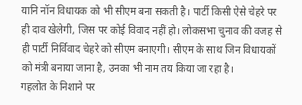यानि नॉन विधायक को भी सीएम बना सकती है। पार्टी किसी ऐसे चेहरे पर ही दाव खेलेगी, जिस पर कोई विवाद नहीं हो। लोकसभा चुनाव की वजह से ही पार्टी निर्विवाद चेहरे को सीएम बनाएगी। सीएम के साथ जिन विधायकों को मंत्री बनाया जाना है, उनका भी नाम तय किया जा रहा है।
गहलोत के निशाने पर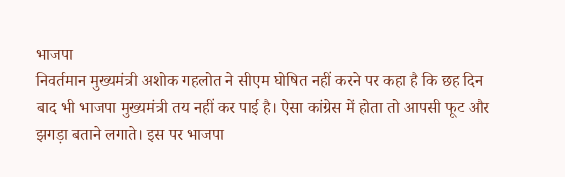भाजपा
निवर्तमान मुख्यमंत्री अशोक गहलोत ने सीएम घोषित नहीं करने पर कहा है कि छह दिन बाद भी भाजपा मुख्यमंत्री तय नहीं कर पाई है। ऐसा कांग्रेस में होता तो आपसी फूट और झगड़ा बताने लगाते। इस पर भाजपा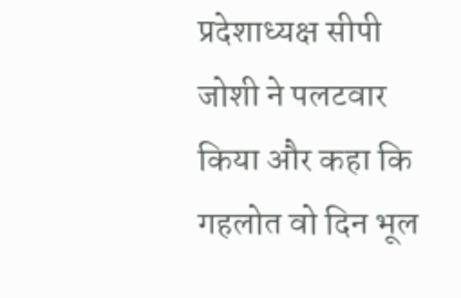प्रदेशाध्यक्ष सीपी जोशी ने पलटवार किया और कहा कि गहलोत वो दिन भूल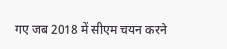गए जब 2018 में सीएम चयन करने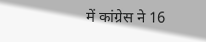में कांग्रेस ने 16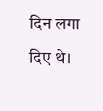दिन लगा दिए थे।